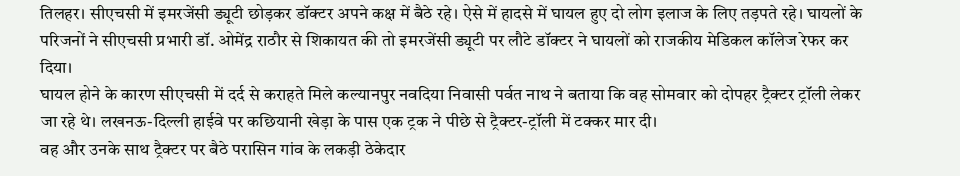तिलहर। सीएचसी में इमरजेंसी ड्यूटी छोड़कर डॉक्टर अपने कक्ष में बैठे रहे। ऐसे में हादसे में घायल हुए दो लोग इलाज के लिए तड़पते रहे। घायलों के परिजनों ने सीएचसी प्रभारी डॉ. ओमेंद्र राठौर से शिकायत की तो इमरजेंसी ड्यूटी पर लौटे डॉक्टर ने घायलों को राजकीय मेडिकल कॉलेज रेफर कर दिया।
घायल होने के कारण सीएचसी में दर्द से कराहते मिले कल्यानपुर नवदिया निवासी पर्वत नाथ ने बताया कि वह सोमवार को दोपहर ट्रैक्टर ट्रॉली लेकर जा रहे थे। लखनऊ-दिल्ली हाईवे पर कछियानी खेड़ा के पास एक ट्रक ने पीछे से ट्रैक्टर-ट्रॉली में टक्कर मार दी।
वह और उनके साथ ट्रैक्टर पर बैठे परासिन गांव के लकड़ी ठेकेदार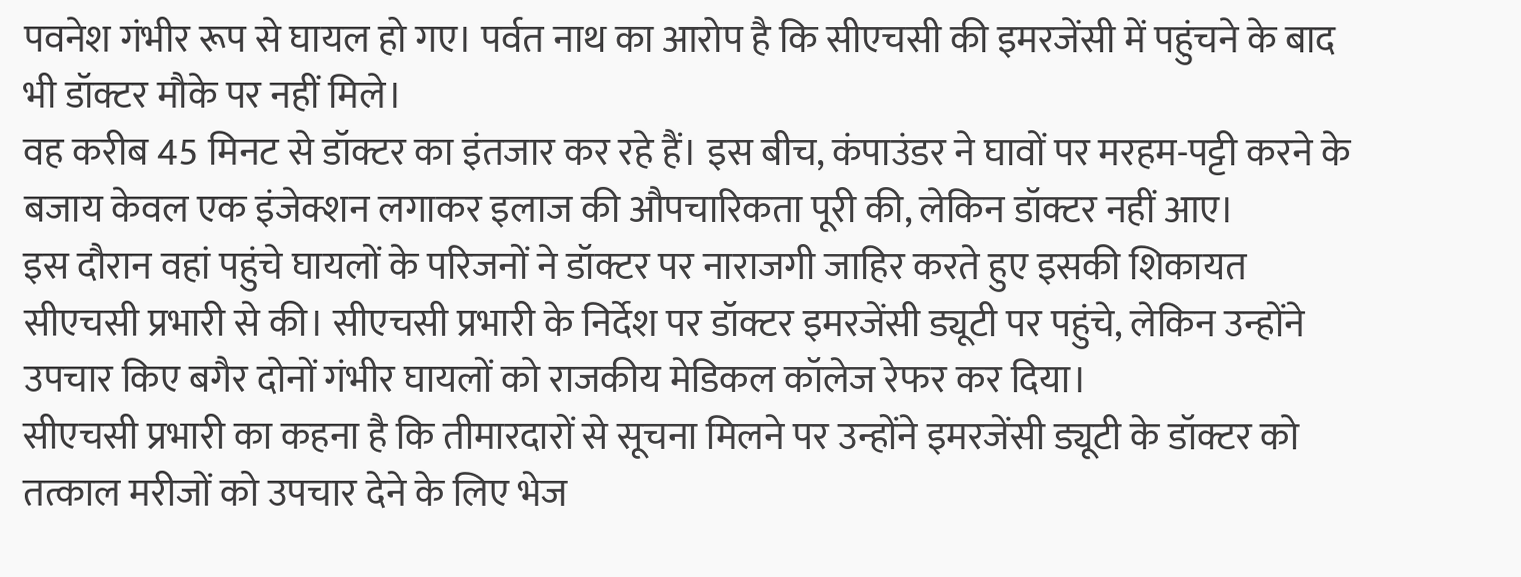पवनेश गंभीर रूप से घायल हो गए। पर्वत नाथ का आरोप है कि सीएचसी की इमरजेंसी में पहुंचने के बाद भी डॉक्टर मौके पर नहीं मिले।
वह करीब 45 मिनट से डॉक्टर का इंतजार कर रहे हैं। इस बीच, कंपाउंडर ने घावों पर मरहम-पट्टी करने के बजाय केवल एक इंजेक्शन लगाकर इलाज की औपचारिकता पूरी की, लेकिन डॉक्टर नहीं आए।
इस दौरान वहां पहुंचे घायलों के परिजनों ने डॉक्टर पर नाराजगी जाहिर करते हुए इसकी शिकायत सीएचसी प्रभारी से की। सीएचसी प्रभारी के निर्देश पर डॉक्टर इमरजेंसी ड्यूटी पर पहुंचे, लेकिन उन्होंने उपचार किए बगैर दोनों गंभीर घायलों को राजकीय मेडिकल कॉलेज रेफर कर दिया।
सीएचसी प्रभारी का कहना है कि तीमारदारों से सूचना मिलने पर उन्होंने इमरजेंसी ड्यूटी के डॉक्टर को तत्काल मरीजों को उपचार देने के लिए भेज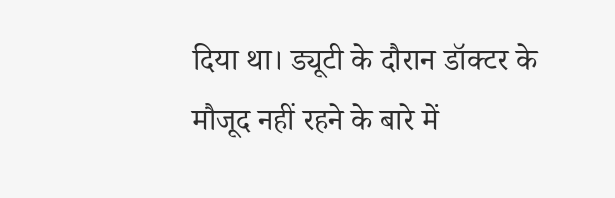दिया था। ड्यूटी के दौरान डॉक्टर के मौजूद नहीं रहने के बारे में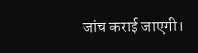जांच कराई जाएगी।